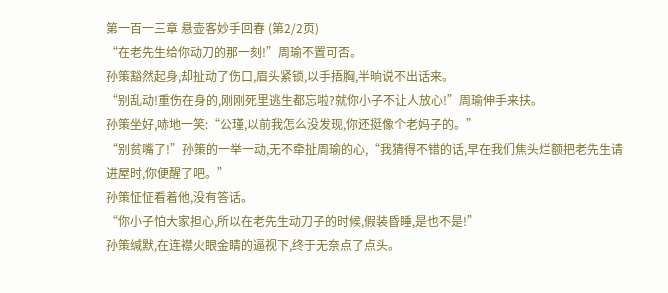第一百一三章 悬壶客妙手回春 (第2/2页)
“在老先生给你动刀的那一刻!”周瑜不置可否。
孙策豁然起身,却扯动了伤口,眉头紧锁,以手捂胸,半晌说不出话来。
“别乱动!重伤在身的,刚刚死里逃生都忘啦?就你小子不让人放心!”周瑜伸手来扶。
孙策坐好,哧地一笑:“公瑾,以前我怎么没发现,你还挺像个老妈子的。”
“别贫嘴了!”孙策的一举一动,无不牵扯周瑜的心,“我猜得不错的话,早在我们焦头烂额把老先生请进屋时,你便醒了吧。”
孙策怔怔看着他,没有答话。
“你小子怕大家担心,所以在老先生动刀子的时候,假装昏睡,是也不是!”
孙策缄默,在连襟火眼金睛的逼视下,终于无奈点了点头。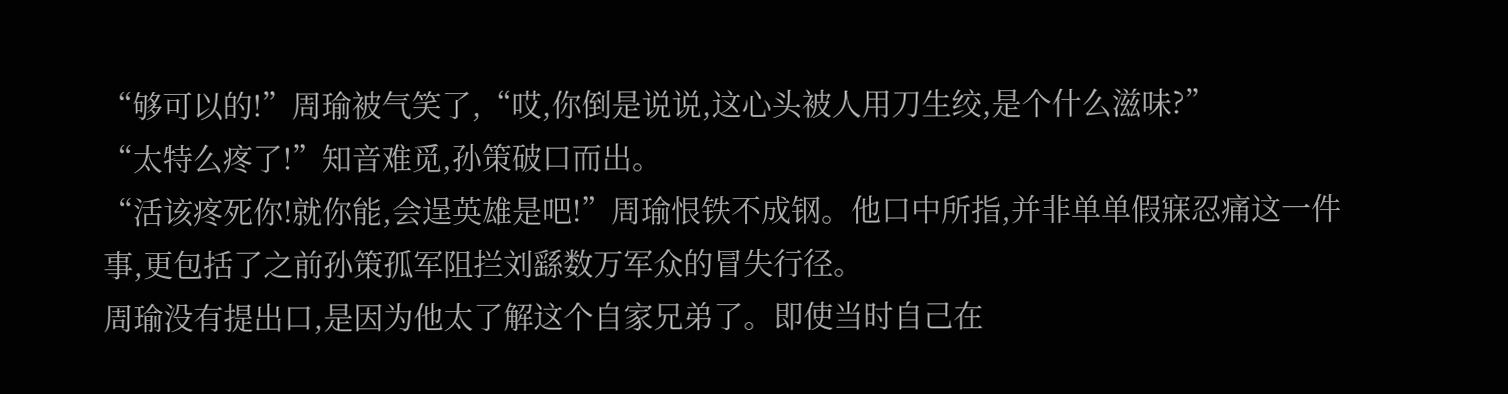“够可以的!”周瑜被气笑了,“哎,你倒是说说,这心头被人用刀生绞,是个什么滋味?”
“太特么疼了!”知音难觅,孙策破口而出。
“活该疼死你!就你能,会逞英雄是吧!”周瑜恨铁不成钢。他口中所指,并非单单假寐忍痛这一件事,更包括了之前孙策孤军阻拦刘繇数万军众的冒失行径。
周瑜没有提出口,是因为他太了解这个自家兄弟了。即使当时自己在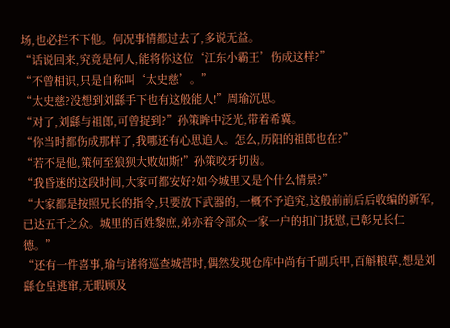场,也必拦不下他。何况事情都过去了,多说无益。
“话说回来,究竟是何人,能将你这位‘江东小霸王’伤成这样?”
“不曾相识,只是自称叫‘太史慈’。”
“太史慈?没想到刘繇手下也有这般能人!”周瑜沉思。
“对了,刘繇与祖郎,可曾捉到?”孙策眸中泛光,带着希冀。
“你当时都伤成那样了,我哪还有心思追人。怎么,历阳的祖郎也在?”
“若不是他,策何至狼狈大败如斯!”孙策咬牙切齿。
“我昏迷的这段时间,大家可都安好?如今城里又是个什么情景?”
“大家都是按照兄长的指令,只要放下武器的,一概不予追究,这般前前后后收编的新军,已达五千之众。城里的百姓黎庶,弟亦着令部众一家一户的扣门抚慰,已彰兄长仁德。”
“还有一件喜事,瑜与诸将巡查城营时,偶然发现仓库中尚有千副兵甲,百斛粮草,想是刘繇仓皇逃窜,无暇顾及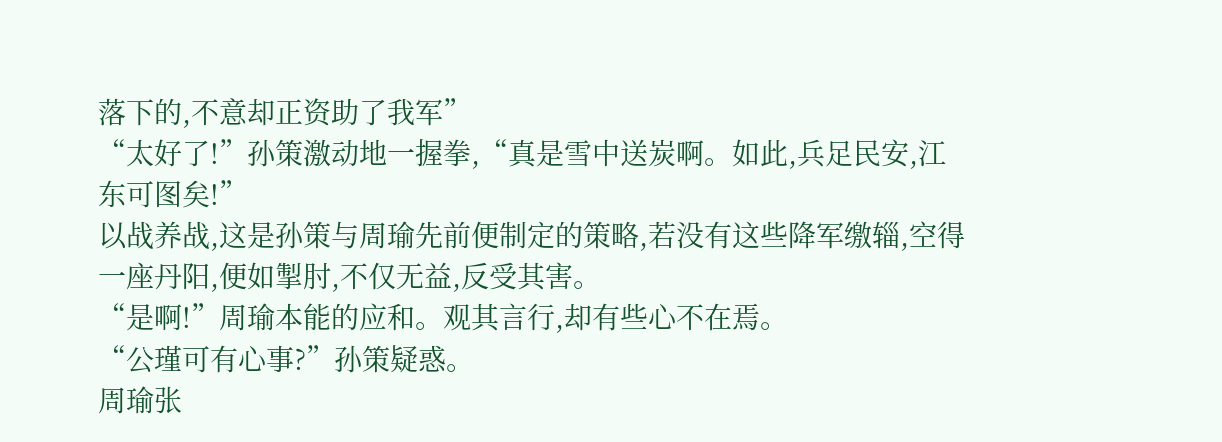落下的,不意却正资助了我军”
“太好了!”孙策激动地一握拳,“真是雪中送炭啊。如此,兵足民安,江东可图矣!”
以战养战,这是孙策与周瑜先前便制定的策略,若没有这些降军缴辎,空得一座丹阳,便如掣肘,不仅无益,反受其害。
“是啊!”周瑜本能的应和。观其言行,却有些心不在焉。
“公瑾可有心事?”孙策疑惑。
周瑜张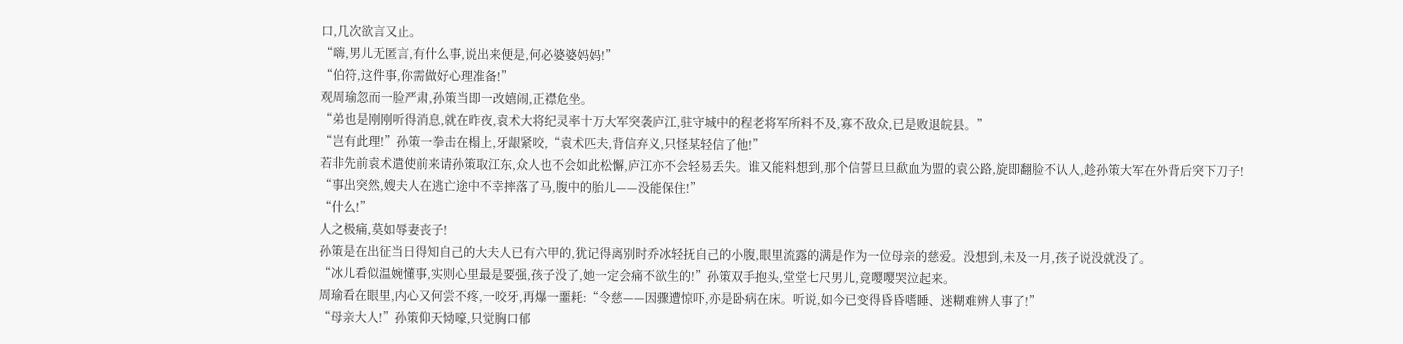口,几次欲言又止。
“嗨,男儿无匿言,有什么事,说出来便是,何必婆婆妈妈!”
“伯符,这件事,你需做好心理准备!”
观周瑜忽而一脸严肃,孙策当即一改嬉闹,正襟危坐。
“弟也是刚刚听得消息,就在昨夜,袁术大将纪灵率十万大军突袭庐江,驻守城中的程老将军所料不及,寡不敌众,已是败退皖县。”
“岂有此理!”孙策一拳击在榻上,牙龈紧咬,“袁术匹夫,背信弃义,只怪某轻信了他!”
若非先前袁术遣使前来请孙策取江东,众人也不会如此松懈,庐江亦不会轻易丢失。谁又能料想到,那个信誓旦旦歃血为盟的袁公路,旋即翻脸不认人,趁孙策大军在外背后突下刀子!
“事出突然,嫂夫人在逃亡途中不幸摔落了马,腹中的胎儿——没能保住!”
“什么!”
人之极痛,莫如辱妻丧子!
孙策是在出征当日得知自己的大夫人已有六甲的,犹记得离别时乔冰轻抚自己的小腹,眼里流露的满是作为一位母亲的慈爱。没想到,未及一月,孩子说没就没了。
“冰儿看似温婉懂事,实则心里最是要强,孩子没了,她一定会痛不欲生的!”孙策双手抱头,堂堂七尺男儿,竟嘤嘤哭泣起来。
周瑜看在眼里,内心又何尝不疼,一咬牙,再爆一噩耗:“令慈——因骤遭惊吓,亦是卧病在床。听说,如今已变得昏昏嗜睡、迷糊难辨人事了!”
“母亲大人!”孙策仰天恸嚎,只觉胸口郁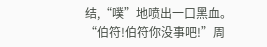结,“噗”地喷出一口黑血。
“伯符!伯符你没事吧!”周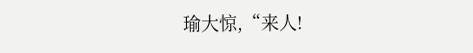瑜大惊,“来人!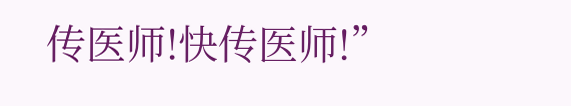传医师!快传医师!”